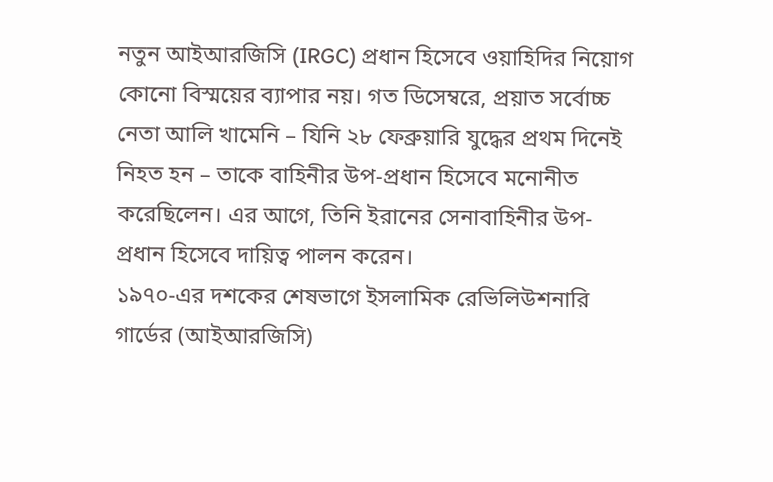নতুন আইআরজিসি (IRGC) প্রধান হিসেবে ওয়াহিদির নিয়োগ কোনো বিস্ময়ের ব্যাপার নয়। গত ডিসেম্বরে, প্রয়াত সর্বোচ্চ নেতা আলি খামেনি – যিনি ২৮ ফেব্রুয়ারি যুদ্ধের প্রথম দিনেই নিহত হন – তাকে বাহিনীর উপ-প্রধান হিসেবে মনোনীত করেছিলেন। এর আগে, তিনি ইরানের সেনাবাহিনীর উপ-প্রধান হিসেবে দায়িত্ব পালন করেন।
১৯৭০-এর দশকের শেষভাগে ইসলামিক রেভিলিউশনারি গার্ডের (আইআরজিসি)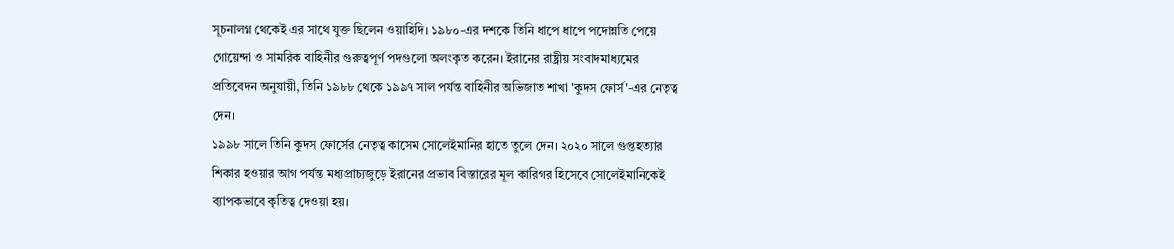সূচনালগ্ন থেকেই এর সাথে যুক্ত ছিলেন ওয়াহিদি। ১৯৮০-এর দশকে তিনি ধাপে ধাপে পদোন্নতি পেয়ে গোয়েন্দা ও সামরিক বাহিনীর গুরুত্বপূর্ণ পদগুলো অলংকৃত করেন। ইরানের রাষ্ট্রীয় সংবাদমাধ্যমের প্রতিবেদন অনুযায়ী, তিনি ১৯৮৮ থেকে ১৯৯৭ সাল পর্যন্ত বাহিনীর অভিজাত শাখা 'কুদস ফোর্স'-এর নেতৃত্ব দেন।
১৯৯৮ সালে তিনি কুদস ফোর্সের নেতৃত্ব কাসেম সোলেইমানির হাতে তুলে দেন। ২০২০ সালে গুপ্তহত্যার শিকার হওয়ার আগ পর্যন্ত মধ্যপ্রাচ্যজুড়ে ইরানের প্রভাব বিস্তারের মূল কারিগর হিসেবে সোলেইমানিকেই ব্যাপকভাবে কৃতিত্ব দেওয়া হয়।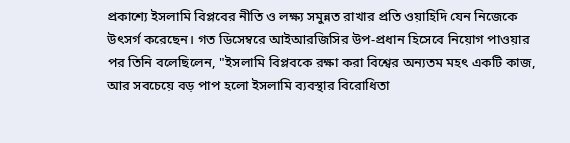প্রকাশ্যে ইসলামি বিপ্লবের নীতি ও লক্ষ্য সমুন্নত রাখার প্রতি ওয়াহিদি যেন নিজেকে উৎসর্গ করেছেন। গত ডিসেম্বরে আইআরজিসির উপ-প্রধান হিসেবে নিয়োগ পাওয়ার পর তিনি বলেছিলেন, "ইসলামি বিপ্লবকে রক্ষা করা বিশ্বের অন্যতম মহৎ একটি কাজ, আর সবচেয়ে বড় পাপ হলো ইসলামি ব্যবস্থার বিরোধিতা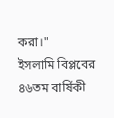করা।"
ইসলামি বিপ্লবের ৪৬তম বার্ষিকী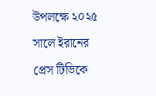উপলক্ষে ২০২৫ সালে ইরানের প্রেস টিভিকে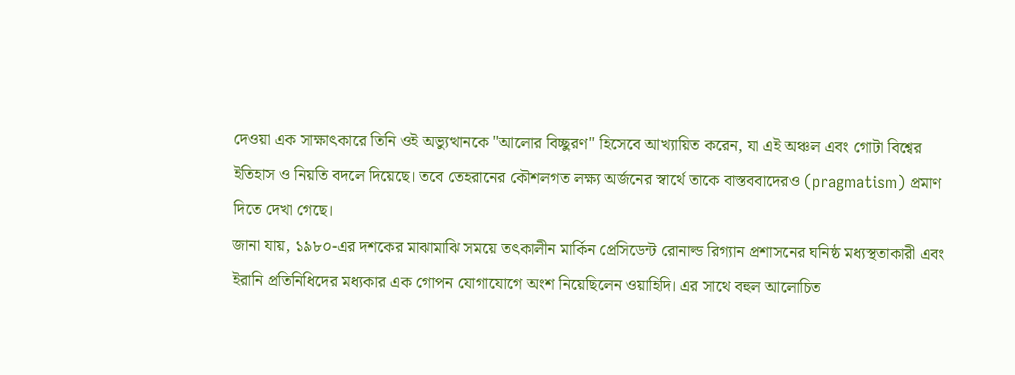দেওয়া এক সাক্ষাৎকারে তিনি ওই অভ্যুত্থানকে "আলোর বিচ্ছুরণ" হিসেবে আখ্যায়িত করেন, যা এই অঞ্চল এবং গোটা বিশ্বের ইতিহাস ও নিয়তি বদলে দিয়েছে। তবে তেহরানের কৌশলগত লক্ষ্য অর্জনের স্বার্থে তাকে বাস্তববাদেরও (pragmatism) প্রমাণ দিতে দেখা গেছে।
জানা যায়, ১৯৮০-এর দশকের মাঝামাঝি সময়ে তৎকালীন মার্কিন প্রেসিডেন্ট রোনাল্ড রিগ্যান প্রশাসনের ঘনিষ্ঠ মধ্যস্থতাকারী এবং ইরানি প্রতিনিধিদের মধ্যকার এক গোপন যোগাযোগে অংশ নিয়েছিলেন ওয়াহিদি। এর সাথে বহুল আলোচিত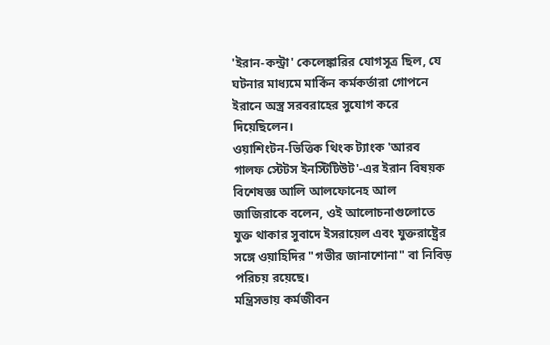'ইরান-কন্ট্রা' কেলেঙ্কারির যোগসূত্র ছিল, যে ঘটনার মাধ্যমে মার্কিন কর্মকর্তারা গোপনে ইরানে অস্ত্র সরবরাহের সুযোগ করে দিয়েছিলেন।
ওয়াশিংটন-ভিত্তিক থিংক ট্যাংক 'আরব গালফ স্টেটস ইনস্টিটিউট'-এর ইরান বিষয়ক বিশেষজ্ঞ আলি আলফোনেহ আল জাজিরাকে বলেন, ওই আলোচনাগুলোতে যুক্ত থাকার সুবাদে ইসরায়েল এবং যুক্তরাষ্ট্রের সঙ্গে ওয়াহিদির "গভীর জানাশোনা" বা নিবিড় পরিচয় রয়েছে।
মন্ত্রিসভায় কর্মজীবন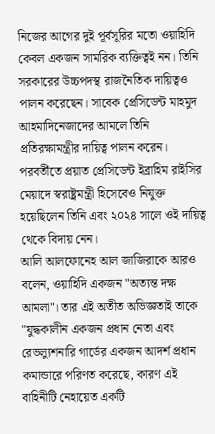নিজের আগের দুই পূর্বসূরির মতো ওয়াহিদি কেবল একজন সামরিক ব্যক্তিত্বই নন। তিনি সরকারের উচ্চপদস্থ রাজনৈতিক দায়িত্বও পালন করেছেন। সাবেক প্রেসিডেন্ট মাহমুদ আহমাদিনেজাদের আমলে তিনি প্রতিরক্ষামন্ত্রীর দায়িত্ব পালন করেন। পরবর্তীতে প্রয়াত প্রেসিডেন্ট ইব্রাহিম রাইসির মেয়াদে স্বরাষ্ট্রমন্ত্রী হিসেবেও নিযুক্ত হয়েছিলেন তিনি এবং ২০২৪ সালে ওই দায়িত্ব থেকে বিদায় নেন।
আলি আলফোনেহ আল জাজিরাকে আরও বলেন, ওয়াহিদি একজন "অত্যন্ত দক্ষ আমলা"। তার এই অতীত অভিজ্ঞতাই তাকে "যুদ্ধকালীন একজন প্রধান নেতা এবং রেভল্যুশনারি গার্ডের একজন আদর্শ প্রধান কমান্ডারে পরিণত করেছে, কারণ এই বাহিনীটি নেহায়েত একটি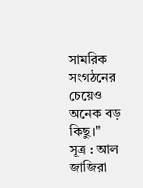সামরিক সংগঠনের চেয়েও অনেক বড় কিছু।"
সূত্র : আল জাজিরা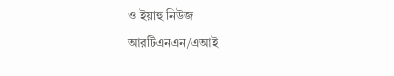ও ইয়াহু নিউজ
আরটিএনএন/এআই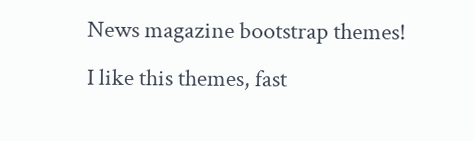News magazine bootstrap themes!
I like this themes, fast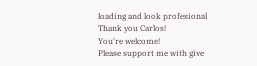loading and look profesional
Thank you Carlos!
You're welcome!
Please support me with give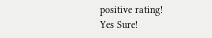positive rating!
Yes Sure!